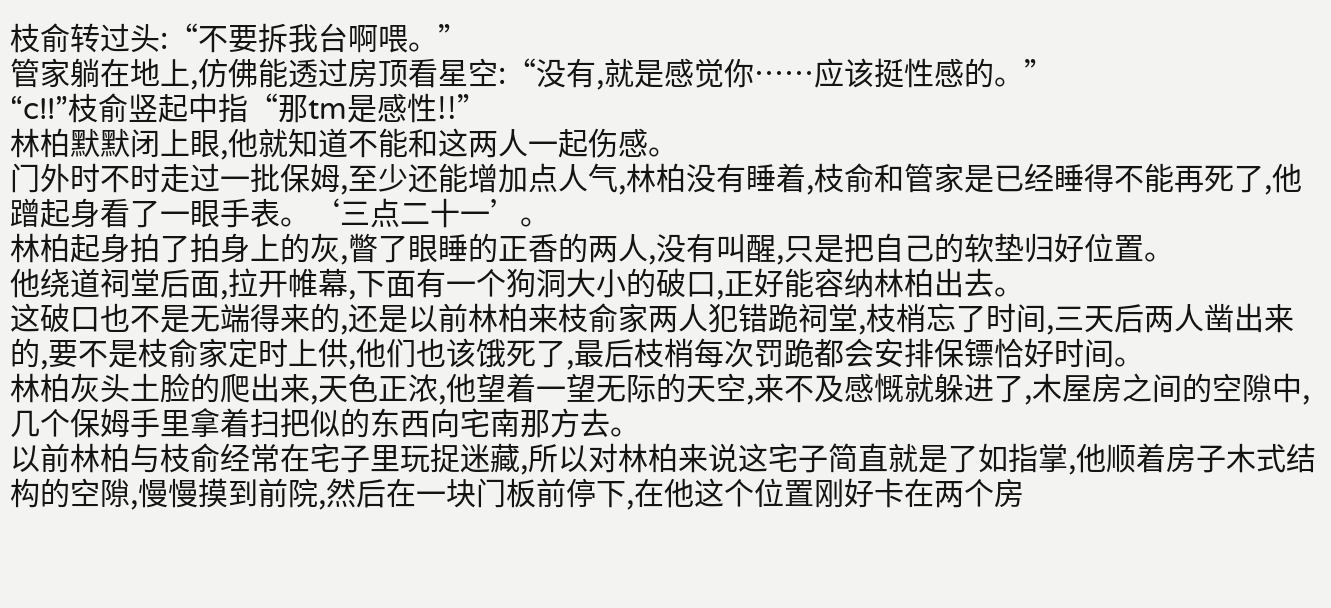枝俞转过头:“不要拆我台啊喂。”
管家躺在地上,仿佛能透过房顶看星空:“没有,就是感觉你……应该挺性感的。”
“c!!”枝俞竖起中指“那tm是感性!!”
林柏默默闭上眼,他就知道不能和这两人一起伤感。
门外时不时走过一批保姆,至少还能增加点人气,林柏没有睡着,枝俞和管家是已经睡得不能再死了,他蹭起身看了一眼手表。‘三点二十一’。
林柏起身拍了拍身上的灰,瞥了眼睡的正香的两人,没有叫醒,只是把自己的软垫归好位置。
他绕道祠堂后面,拉开帷幕,下面有一个狗洞大小的破口,正好能容纳林柏出去。
这破口也不是无端得来的,还是以前林柏来枝俞家两人犯错跪祠堂,枝梢忘了时间,三天后两人凿出来的,要不是枝俞家定时上供,他们也该饿死了,最后枝梢每次罚跪都会安排保镖恰好时间。
林柏灰头土脸的爬出来,天色正浓,他望着一望无际的天空,来不及感慨就躲进了,木屋房之间的空隙中,几个保姆手里拿着扫把似的东西向宅南那方去。
以前林柏与枝俞经常在宅子里玩捉迷藏,所以对林柏来说这宅子简直就是了如指掌,他顺着房子木式结构的空隙,慢慢摸到前院,然后在一块门板前停下,在他这个位置刚好卡在两个房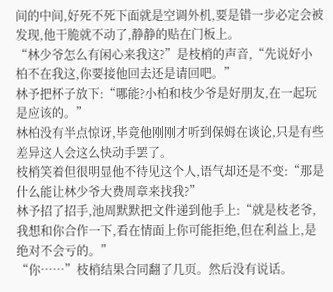间的中间,好死不死下面就是空调外机,要是错一步必定会被发现,他干脆就不动了,静静的贴在门板上。
“林少爷怎么有闲心来我这?”是枝梢的声音,“先说好小柏不在我这,你要接他回去还是请回吧。”
林予把杯子放下:“哪能?小柏和枝少爷是好朋友,在一起玩是应该的。”
林柏没有半点惊讶,毕竟他刚刚才听到保姆在谈论,只是有些差异这人会这么快动手罢了。
枝梢笑着但很明显他不待见这个人,语气却还是不变:“那是什么能让林少爷大费周章来找我?”
林予招了招手,池周默默把文件递到他手上:“就是枝老爷,我想和你合作一下,看在情面上你可能拒绝,但在利益上,是绝对不会亏的。”
“你……”枝梢结果合同翻了几页。然后没有说话。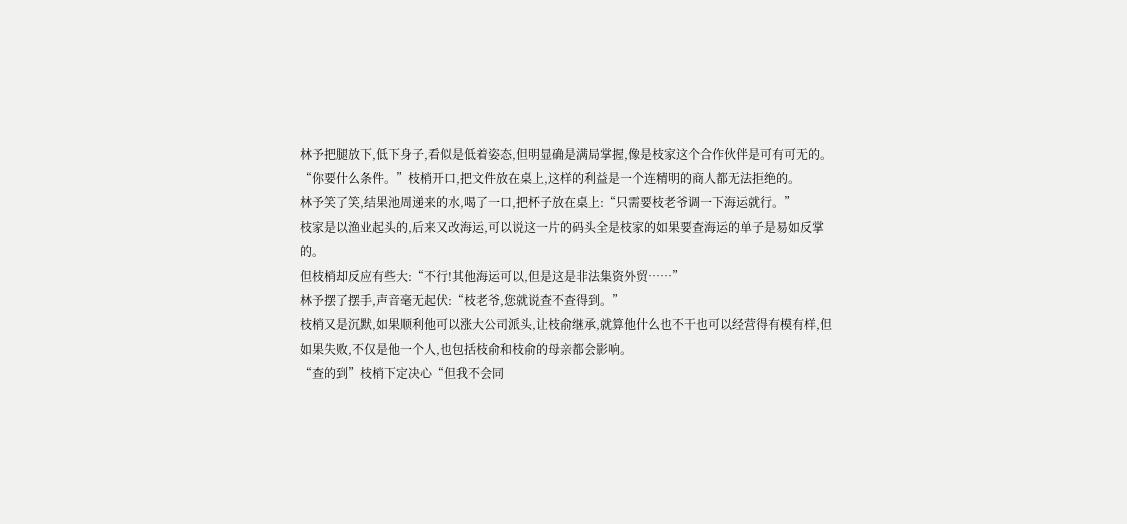林予把腿放下,低下身子,看似是低着姿态,但明显确是满局掌握,像是枝家这个合作伙伴是可有可无的。
“你要什么条件。”枝梢开口,把文件放在桌上,这样的利益是一个连精明的商人都无法拒绝的。
林予笑了笑,结果池周递来的水,喝了一口,把杯子放在桌上:“只需要枝老爷调一下海运就行。”
枝家是以渔业起头的,后来又改海运,可以说这一片的码头全是枝家的如果要查海运的单子是易如反掌的。
但枝梢却反应有些大:“不行!其他海运可以,但是这是非法集资外贸……”
林予摆了摆手,声音毫无起伏:“枝老爷,您就说查不查得到。”
枝梢又是沉默,如果顺利他可以涨大公司派头,让枝俞继承,就算他什么也不干也可以经营得有模有样,但如果失败,不仅是他一个人,也包括枝俞和枝俞的母亲都会影响。
“查的到”枝梢下定决心“但我不会同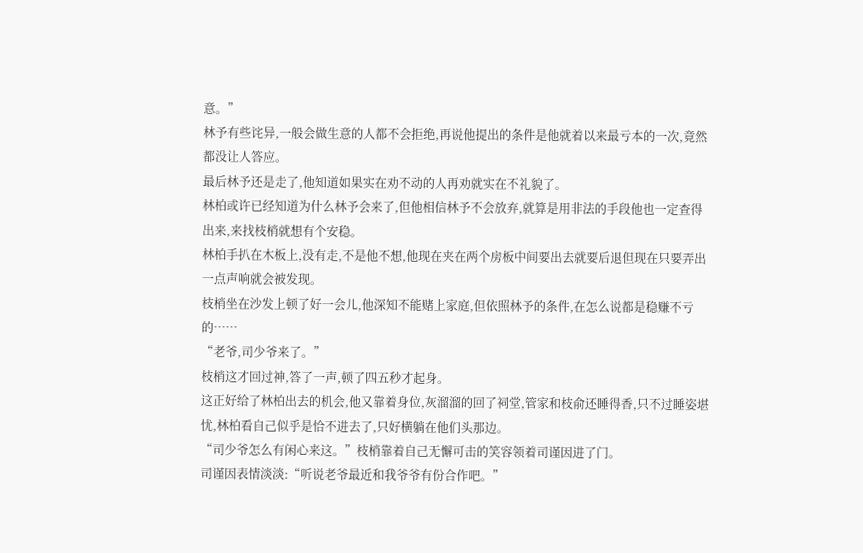意。”
林予有些诧异,一般会做生意的人都不会拒绝,再说他提出的条件是他就着以来最亏本的一次,竟然都没让人答应。
最后林予还是走了,他知道如果实在劝不动的人再劝就实在不礼貌了。
林柏或许已经知道为什么林予会来了,但他相信林予不会放弃,就算是用非法的手段他也一定查得出来,来找枝梢就想有个安稳。
林柏手扒在木板上,没有走,不是他不想,他现在夹在两个房板中间要出去就要后退但现在只要弄出一点声响就会被发现。
枝梢坐在沙发上顿了好一会儿,他深知不能赌上家庭,但依照林予的条件,在怎么说都是稳赚不亏的……
“老爷,司少爷来了。”
枝梢这才回过神,答了一声,顿了四五秒才起身。
这正好给了林柏出去的机会,他又靠着身位,灰溜溜的回了祠堂,管家和枝俞还睡得香,只不过睡姿堪忧,林柏看自己似乎是恰不进去了,只好横躺在他们头那边。
“司少爷怎么有闲心来这。”枝梢靠着自己无懈可击的笑容领着司谨因进了门。
司谨因表情淡淡:“听说老爷最近和我爷爷有份合作吧。”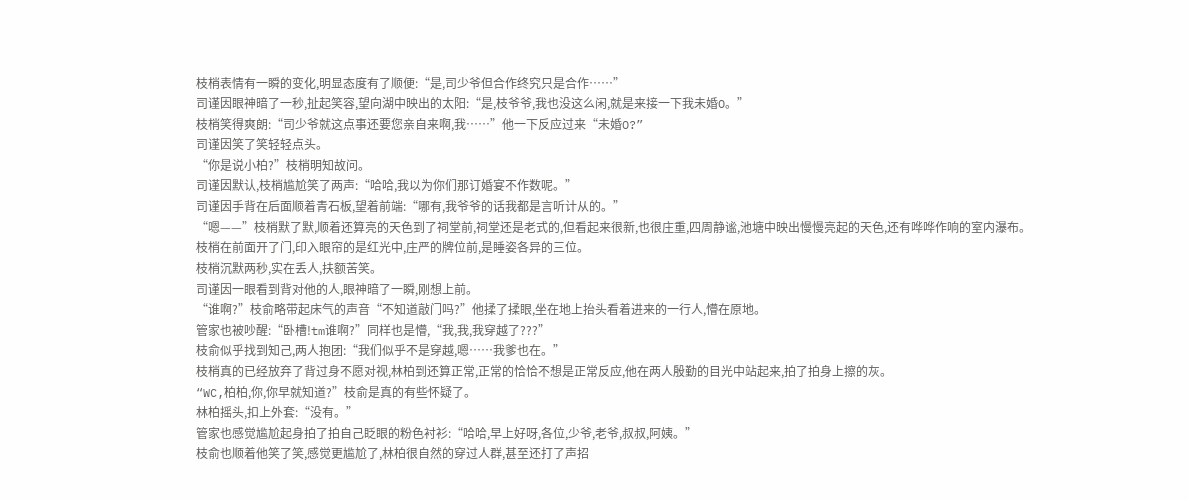枝梢表情有一瞬的变化,明显态度有了顺便:“是,司少爷但合作终究只是合作……”
司谨因眼神暗了一秒,扯起笑容,望向湖中映出的太阳:“是,枝爷爷,我也没这么闲,就是来接一下我未婚O。”
枝梢笑得爽朗:“司少爷就这点事还要您亲自来啊,我……”他一下反应过来“未婚O?”
司谨因笑了笑轻轻点头。
“你是说小柏?”枝梢明知故问。
司谨因默认,枝梢尴尬笑了两声:“哈哈,我以为你们那订婚宴不作数呢。”
司谨因手背在后面顺着青石板,望着前端:“哪有,我爷爷的话我都是言听计从的。”
“嗯——”枝梢默了默,顺着还算亮的天色到了祠堂前,祠堂还是老式的,但看起来很新,也很庄重,四周静谧,池塘中映出慢慢亮起的天色,还有哗哗作响的室内瀑布。
枝梢在前面开了门,印入眼帘的是红光中,庄严的牌位前,是睡姿各异的三位。
枝梢沉默两秒,实在丢人,扶额苦笑。
司谨因一眼看到背对他的人,眼神暗了一瞬,刚想上前。
“谁啊?”枝俞略带起床气的声音“不知道敲门吗?”他揉了揉眼,坐在地上抬头看着进来的一行人,懵在原地。
管家也被吵醒:“卧槽!tm谁啊?”同样也是懵,“我,我,我穿越了???”
枝俞似乎找到知己,两人抱团:“我们似乎不是穿越,嗯……我爹也在。”
枝梢真的已经放弃了背过身不愿对视,林柏到还算正常,正常的恰恰不想是正常反应,他在两人殷勤的目光中站起来,拍了拍身上擦的灰。
“WC,柏柏,你,你早就知道?”枝俞是真的有些怀疑了。
林柏摇头,扣上外套:“没有。”
管家也感觉尴尬起身拍了拍自己眨眼的粉色衬衫:“哈哈,早上好呀,各位,少爷,老爷,叔叔,阿姨。”
枝俞也顺着他笑了笑,感觉更尴尬了,林柏很自然的穿过人群,甚至还打了声招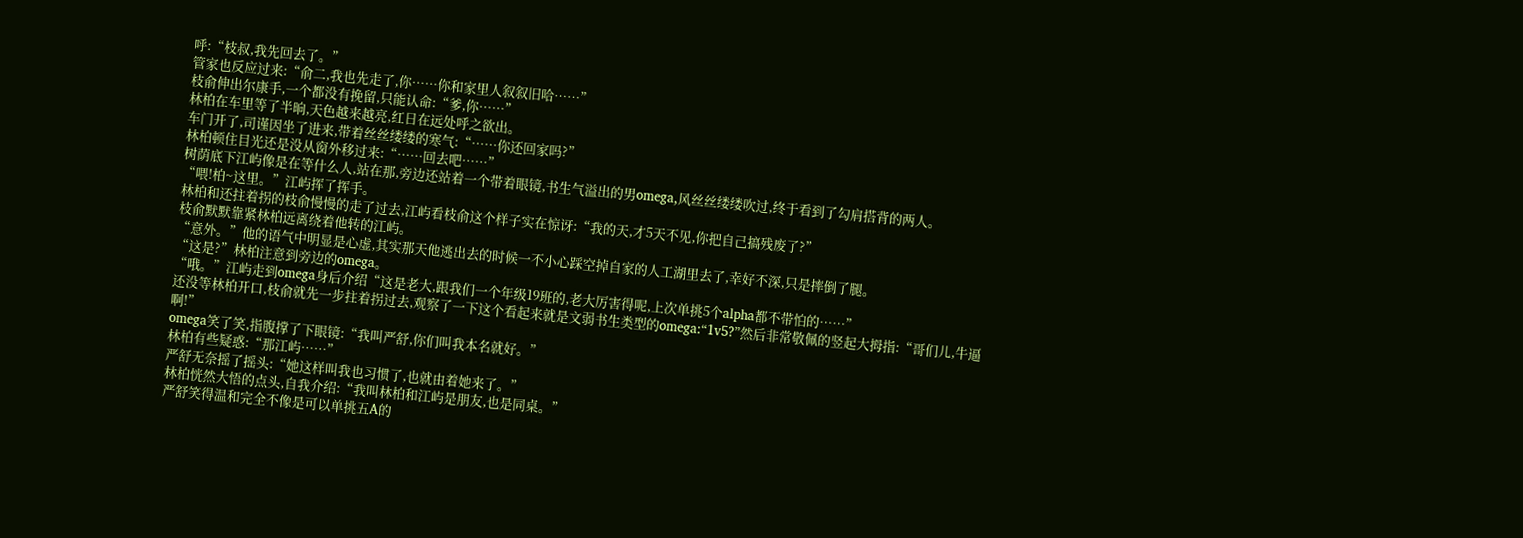呼:“枝叔,我先回去了。”
管家也反应过来:“俞二,我也先走了,你……你和家里人叙叙旧哈……”
枝俞伸出尔康手,一个都没有挽留,只能认命:“爹,你……”
林柏在车里等了半晌,天色越来越亮,红日在远处呼之欲出。
车门开了,司谨因坐了进来,带着丝丝缕缕的寒气:“……你还回家吗?”
林柏顿住目光还是没从窗外移过来:“……回去吧……”
树荫底下江屿像是在等什么人,站在那,旁边还站着一个带着眼镜,书生气溢出的男omega,风丝丝缕缕吹过,终于看到了勾肩搭背的两人。
“喂!柏~这里。”江屿挥了挥手。
林柏和还拄着拐的枝俞慢慢的走了过去,江屿看枝俞这个样子实在惊讶:“我的天,才5天不见,你把自己搞残废了?”
枝俞默默靠紧林柏远离绕着他转的江屿。
“意外。”他的语气中明显是心虚,其实那天他逃出去的时候一不小心踩空掉自家的人工湖里去了,幸好不深,只是摔倒了腿。
“这是?”林柏注意到旁边的omega。
“哦。”江屿走到omega身后介绍“这是老大,跟我们一个年级19班的,老大厉害得呢,上次单挑5个alpha都不带怕的……”
还没等林柏开口,枝俞就先一步拄着拐过去,观察了一下这个看起来就是文弱书生类型的omega:“1v5?”然后非常敬佩的竖起大拇指:“哥们儿,牛逼啊!”
omega笑了笑,指腹撑了下眼镜:“我叫严舒,你们叫我本名就好。”
林柏有些疑惑:“那江屿……”
严舒无奈摇了摇头:“她这样叫我也习惯了,也就由着她来了。”
林柏恍然大悟的点头,自我介绍:“我叫林柏和江屿是朋友,也是同桌。”
严舒笑得温和完全不像是可以单挑五A的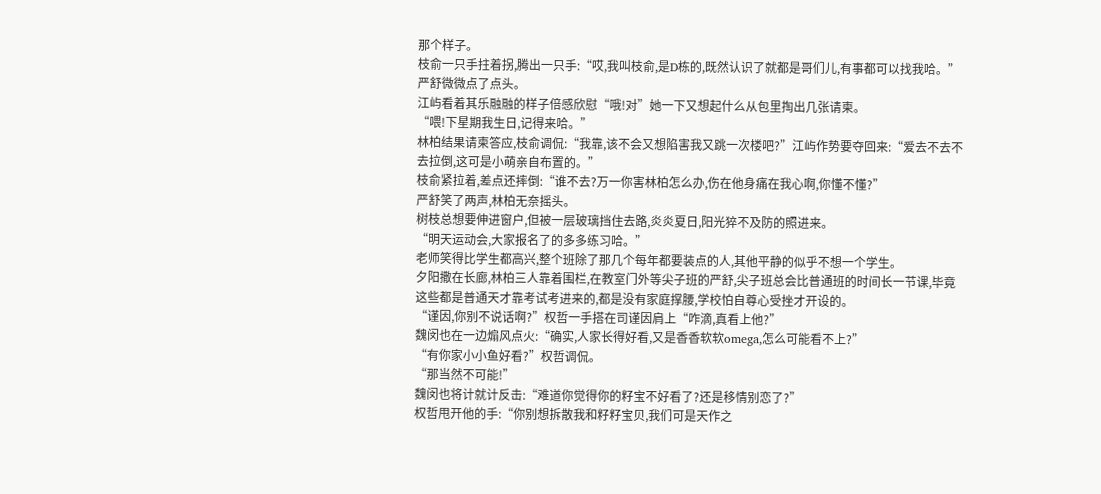那个样子。
枝俞一只手拄着拐,腾出一只手:“哎,我叫枝俞,是D栋的,既然认识了就都是哥们儿,有事都可以找我哈。”
严舒微微点了点头。
江屿看着其乐融融的样子倍感欣慰“哦!对”她一下又想起什么从包里掏出几张请柬。
“喂!下星期我生日,记得来哈。”
林柏结果请柬答应,枝俞调侃:“我靠,该不会又想陷害我又跳一次楼吧?”江屿作势要夺回来:“爱去不去不去拉倒,这可是小萌亲自布置的。”
枝俞紧拉着,差点还摔倒:“谁不去?万一你害林柏怎么办,伤在他身痛在我心啊,你懂不懂?”
严舒笑了两声,林柏无奈摇头。
树枝总想要伸进窗户,但被一层玻璃挡住去路,炎炎夏日,阳光猝不及防的照进来。
“明天运动会,大家报名了的多多练习哈。”
老师笑得比学生都高兴,整个班除了那几个每年都要装点的人,其他平静的似乎不想一个学生。
夕阳撒在长廊,林柏三人靠着围栏,在教室门外等尖子班的严舒,尖子班总会比普通班的时间长一节课,毕竟这些都是普通天才靠考试考进来的,都是没有家庭撑腰,学校怕自尊心受挫才开设的。
“谨因,你别不说话啊?”权哲一手搭在司谨因肩上“咋滴,真看上他?”
魏闵也在一边煽风点火:“确实,人家长得好看,又是香香软软omega,怎么可能看不上?”
“有你家小小鱼好看?”权哲调侃。
“那当然不可能!”
魏闵也将计就计反击:“难道你觉得你的籽宝不好看了?还是移情别恋了?”
权哲甩开他的手:“你别想拆散我和籽籽宝贝,我们可是天作之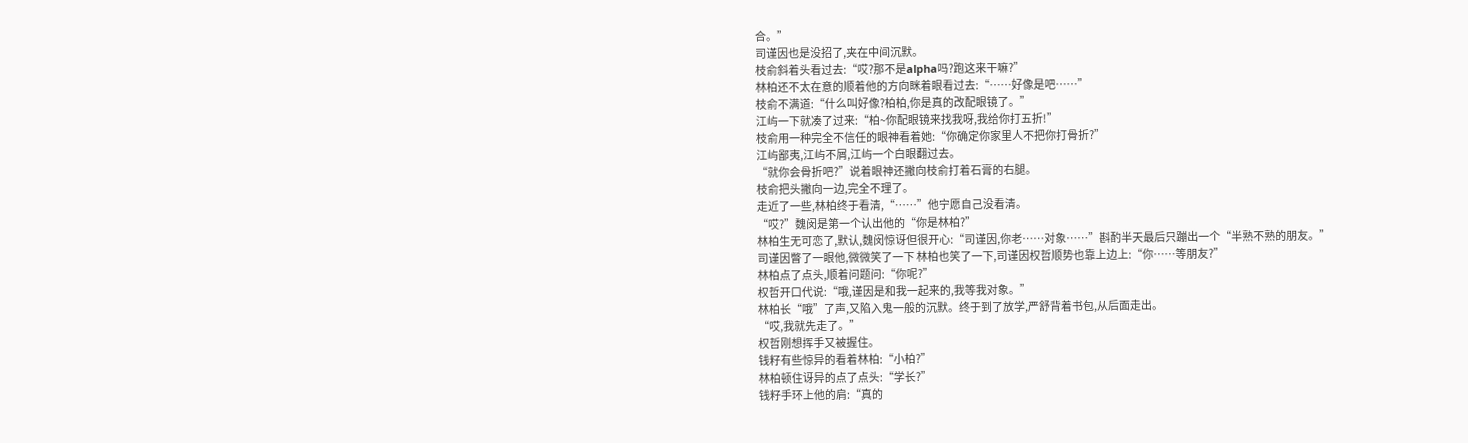合。”
司谨因也是没招了,夹在中间沉默。
枝俞斜着头看过去:“哎?那不是alpha吗?跑这来干嘛?”
林柏还不太在意的顺着他的方向眯着眼看过去:“……好像是吧……”
枝俞不满道:“什么叫好像?柏柏,你是真的改配眼镜了。”
江屿一下就凑了过来:“柏~你配眼镜来找我呀,我给你打五折!”
枝俞用一种完全不信任的眼神看着她:“你确定你家里人不把你打骨折?”
江屿鄙夷,江屿不屑,江屿一个白眼翻过去。
“就你会骨折吧?”说着眼神还撇向枝俞打着石膏的右腿。
枝俞把头撇向一边,完全不理了。
走近了一些,林柏终于看清,“……”他宁愿自己没看清。
“哎?”魏闵是第一个认出他的“你是林柏?”
林柏生无可恋了,默认,魏闵惊讶但很开心:“司谨因,你老……对象……”斟酌半天最后只蹦出一个“半熟不熟的朋友。”
司谨因瞥了一眼他,微微笑了一下 林柏也笑了一下,司谨因权哲顺势也靠上边上:“你……等朋友?”
林柏点了点头,顺着问题问:“你呢?”
权哲开口代说:“哦,谨因是和我一起来的,我等我对象。”
林柏长“哦”了声,又陷入鬼一般的沉默。终于到了放学,严舒背着书包,从后面走出。
“哎,我就先走了。”
权哲刚想挥手又被握住。
钱籽有些惊异的看着林柏:“小柏?”
林柏顿住讶异的点了点头:“学长?”
钱籽手环上他的肩:“真的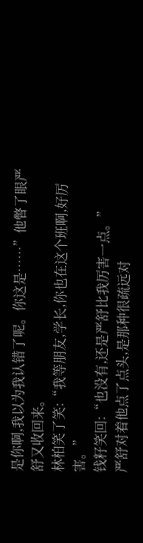是你啊,我以为我认错了呢。你这是……”他瞥了眼严舒又收回来。
林柏笑了笑:“我等朋友,学长,你也在这个班啊,好厉害。”
钱籽笑回:“也没有,还是严舒比我厉害一点。”
严舒对着他点了点头,是那种很疏远对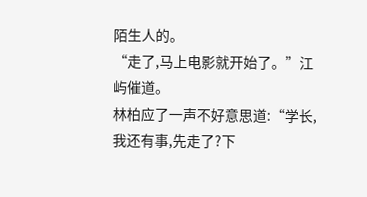陌生人的。
“走了,马上电影就开始了。”江屿催道。
林柏应了一声不好意思道:“学长,我还有事,先走了?下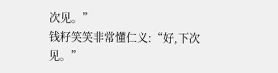次见。”
钱籽笑笑非常懂仁义:“好,下次见。”